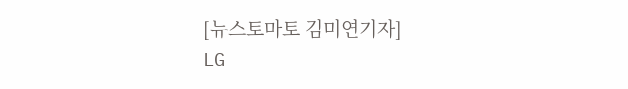[뉴스토마토 김미연기자]
LG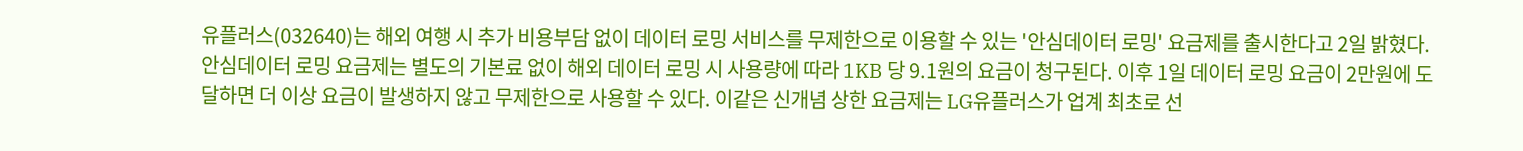유플러스(032640)는 해외 여행 시 추가 비용부담 없이 데이터 로밍 서비스를 무제한으로 이용할 수 있는 '안심데이터 로밍' 요금제를 출시한다고 2일 밝혔다.
안심데이터 로밍 요금제는 별도의 기본료 없이 해외 데이터 로밍 시 사용량에 따라 1KB 당 9.1원의 요금이 청구된다. 이후 1일 데이터 로밍 요금이 2만원에 도달하면 더 이상 요금이 발생하지 않고 무제한으로 사용할 수 있다. 이같은 신개념 상한 요금제는 LG유플러스가 업계 최초로 선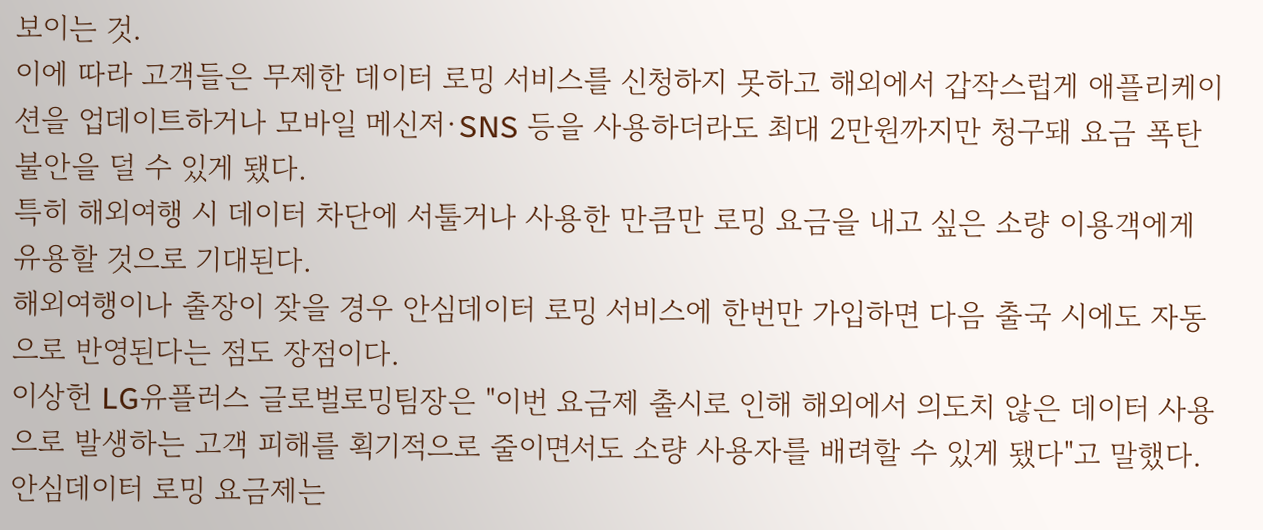보이는 것.
이에 따라 고객들은 무제한 데이터 로밍 서비스를 신청하지 못하고 해외에서 갑작스럽게 애플리케이션을 업데이트하거나 모바일 메신저·SNS 등을 사용하더라도 최대 2만원까지만 청구돼 요금 폭탄 불안을 덜 수 있게 됐다.
특히 해외여행 시 데이터 차단에 서툴거나 사용한 만큼만 로밍 요금을 내고 싶은 소량 이용객에게 유용할 것으로 기대된다.
해외여행이나 출장이 잦을 경우 안심데이터 로밍 서비스에 한번만 가입하면 다음 출국 시에도 자동으로 반영된다는 점도 장점이다.
이상헌 LG유플러스 글로벌로밍팀장은 "이번 요금제 출시로 인해 해외에서 의도치 않은 데이터 사용으로 발생하는 고객 피해를 획기적으로 줄이면서도 소량 사용자를 배려할 수 있게 됐다"고 말했다.
안심데이터 로밍 요금제는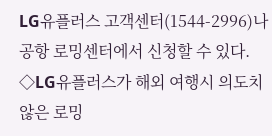LG유플러스 고객센터(1544-2996)나 공항 로밍센터에서 신청할 수 있다.
◇LG유플러스가 해외 여행시 의도치 않은 로밍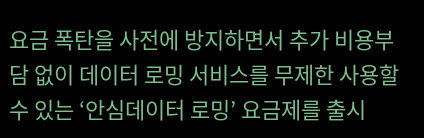요금 폭탄을 사전에 방지하면서 추가 비용부담 없이 데이터 로밍 서비스를 무제한 사용할 수 있는 ‘안심데이터 로밍’ 요금제를 출시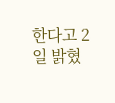한다고 2일 밝혔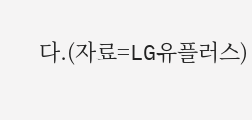다.(자료=LG유플러스)